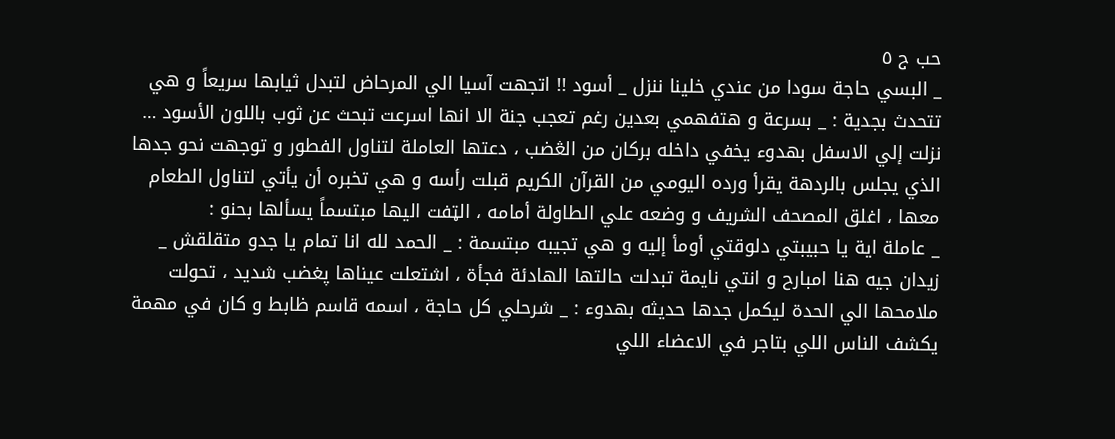حب ج ٥
_ البسي حاجة سودا من عندي خلينا ننزل _ أسود !! اتجهت آسيا الي المرحاض لتبدل ثيابها سريعاً و هي تتحدث بجدية : _ بسرعة و هتفهمي بعدين رغم تعجب جنة الا انها اسرعت تبحث عن ثوب باللون الأسود … نزلت إلي الاسفل بهدوء يخفي داخله بركان من الڠضب ، دعتها العاملة لتناول الفطور و توجهت نحو جدها الذي يجلس بالردهة يقرأ ورده اليومي من القرآن الكريم قبلت رأسه و هي تخبره أن يأتي لتناول الطعام معها ، اغلق المصحف الشريف و وضعه علي الطاولة أمامه ، الټفت اليها مبتسماً يسألها بحنو :
_ عاملة اية يا حبيبتي دلوقتي أومأ إليه و هي تجيبه مبتسمة : _ الحمد لله انا تمام يا جدو متقلقش _ زيدان جيه هنا امبارح و انتي نايمة تبدلت حالتها الهادئة فجأة ، اشتعلت عيناها پغضب شديد ، تحولت ملامحها الي الحدة ليكمل جدها حديثه بهدوء : _ شرحلي كل حاجة ، اسمه قاسم ظابط و كان في مهمة يكشف الناس اللي بتاجر في الاعضاء اللي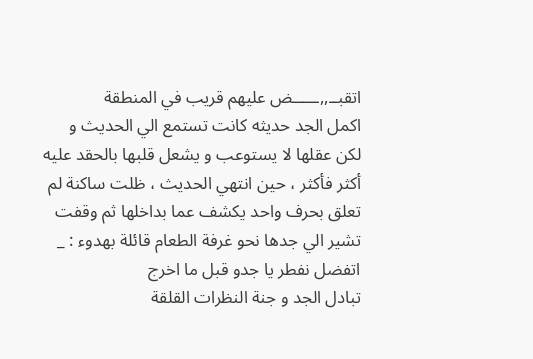اتقبــ,,ـــــض عليهم قريب في المنطقة
اكمل الجد حديثه كانت تستمع الي الحديث و لكن عقلها لا يستوعب و يشعل قلبها بالحقد عليه أكثر فأكثر ، حين انتهي الحديث ، ظلت ساكنة لم تعلق بحرف واحد يكشف عما بداخلها ثم وقفت تشير الي جدها نحو غرفة الطعام قائلة بهدوء : _ اتفضل نفطر يا جدو قبل ما اخرج
تبادل الجد و جنة النظرات القلقة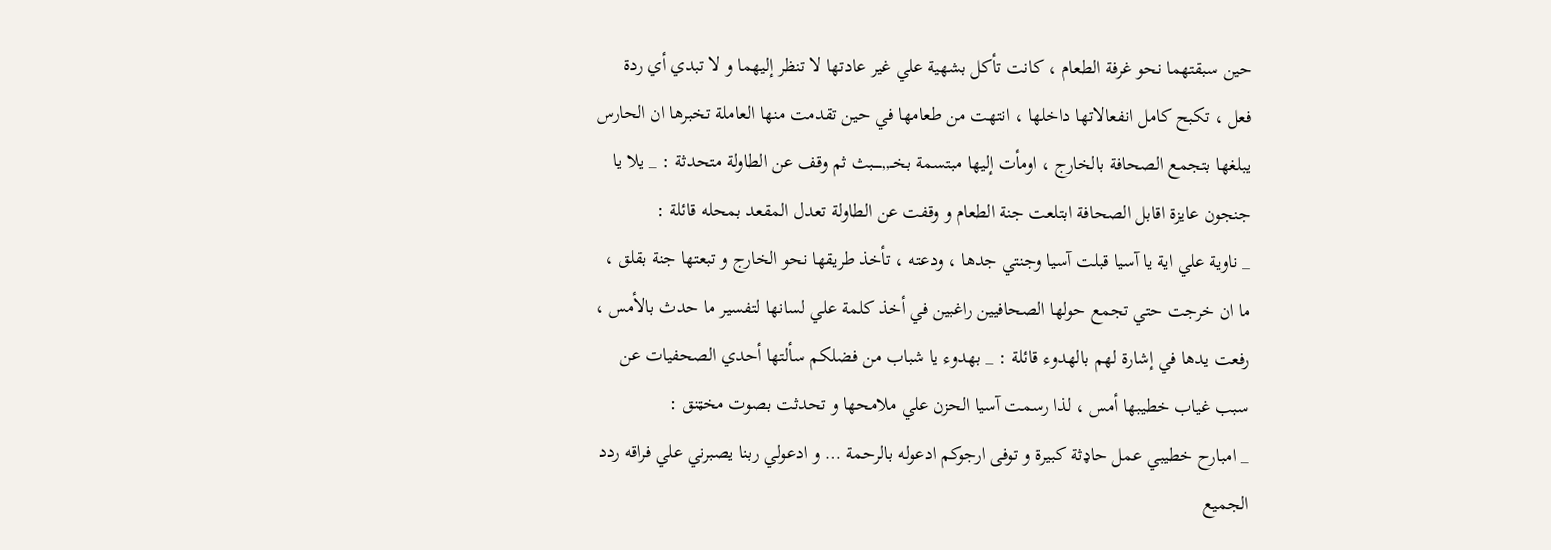حين سبقتهما نحو غرفة الطعام ، كانت تأكل بشهية علي غير عادتها لا تنظر إليهما و لا تبدي أي ردة فعل ، تكبح كامل انفعالاتها داخلها ، انتهت من طعامها في حين تقدمت منها العاملة تخبرها ان الحارس يبلغها بتجمع الصحافة بالخارج ، اومأت إليها مبتسمة بخــ,,ـــــبث ثم وقف عن الطاولة متحدثة : _ يلا يا جنجون عايزة اقابل الصحافة ابتلعت جنة الطعام و وقفت عن الطاولة تعدل المقعد بمحله قائلة :
_ ناوية علي اية يا آسيا قبلت آسيا وجنتي جدها ، ودعته ، تأخذ طريقها نحو الخارج و تبعتها جنة بقلق ، ما ان خرجت حتي تجمع حولها الصحافيين راغبين في أخذ كلمة علي لسانها لتفسير ما حدث بالأمس ، رفعت يدها في إشارة لهم بالهدوء قائلة : _ بهدوء يا شباب من فضلكم سألتها أحدي الصحفيات عن سبب غياب خطيبها أمس ، لذا رسمت آسيا الحزن علي ملامحها و تحدثت بصوت مخټنق :
_ امبارح خطيبي عمل حاډثة كبيرة و توفى ارجوكم ادعوله بالرحمة … و ادعولي ربنا يصبرني علي فراقه ردد الجميع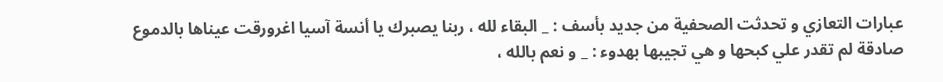عبارات التعازي و تحدثت الصحفية من جديد بأسف : _ البقاء لله ، ربنا يصبرك يا أنسة آسيا اغرورقت عيناها بالدموع صادقة لم تقدر علي كبحها و هي تجيبها بهدوء : _ و نعم بالله ،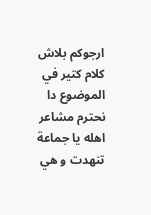ارجوكم بلاش كلام كتير في الموضوع دا نحترم مشاعر اهله يا جماعة تنهدت و هي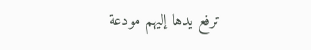ترفع يدها إليهم مودعة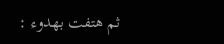ثم هتفت بهدوء :